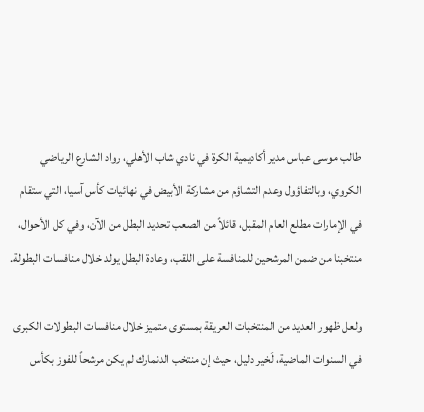طالب موسى عباس مدير أكاديمية الكرة في نادي شاب الأهلي، رواد الشارع الرياضي الكروي، وبالتفاؤول وعدم التشاؤم من مشاركة الأبيض في نهائيات كأس آسيا، التي ستقام في الإمارات مطلع العام المقبل، قائلاً من الصعب تحديد البطل من الآن، وفي كل الأحوال، منتخبنا من ضمن المرشحين للمنافسة على اللقب، وعادة البطل يولد خلال منافسات البطولة.

ولعل ظهور العديد من المنتخبات العريقة بمستوى متميز خلال منافسات البطولات الكبرى في السنوات الماضية، لَخير دليل، حيث إن منتخب الدنمارك لم يكن مرشحاً للفوز بكأس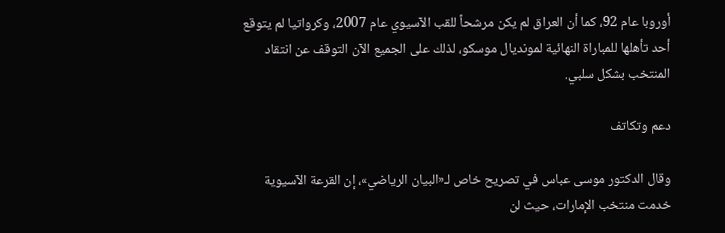أوروبا عام 92، كما أن العراق لم يكن مرشحاً للقب الآسيوي عام 2007، وكرواتيا لم يتوقع أحد تأهلها للمباراة النهائية لمونديال موسكو، لذلك على الجميع الآن التوقف عن انتقاد المنتخب بشكل سلبي.

دعم وتكاتف

وقال الدكتور موسى عباس في تصريح خاص لـ«البيان الرياضي»، إن القرعة الآسيوية خدمت منتخب الإمارات، حيث لن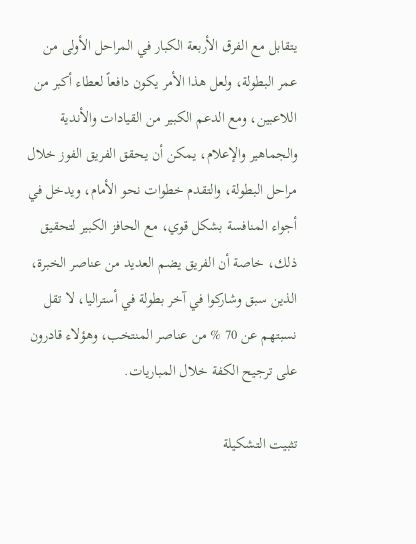يتقابل مع الفرق الأربعة الكبار في المراحل الأولى من عمر البطولة، ولعل هذا الأمر يكون دافعاً لعطاء أكبر من اللاعبين، ومع الدعم الكبير من القيادات والأندية والجماهير والإعلام، يمكن أن يحقق الفريق الفوز خلال مراحل البطولة، والتقدم خطوات نحو الأمام، ويدخل في أجواء المنافسة بشكل قوي، مع الحافز الكبير لتحقيق ذلك، خاصة أن الفريق يضم العديد من عناصر الخبرة، الذين سبق وشاركوا في آخر بطولة في أستراليا، لا تقل نسبتهم عن 70 % من عناصر المنتخب، وهؤلاء قادرون على ترجيح الكفة خلال المباريات.

تثبيت التشكيلة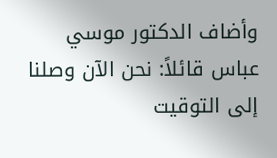وأضاف الدكتور موسي عباس قائلاً: نحن الآن وصلنا إلى التوقيت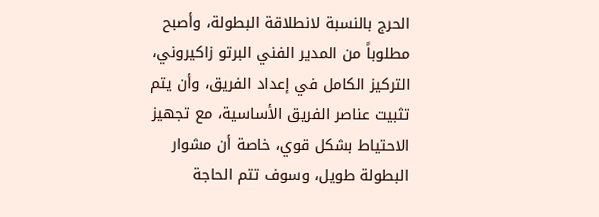الحرج بالنسبة لانطلاقة البطولة، وأصبح مطلوباً من المدير الفني البرتو زاكيروني، التركيز الكامل في إعداد الفريق، وأن يتم تثبيت عناصر الفريق الأساسية، مع تجهيز الاحتياط بشكل قوي، خاصة أن مشوار البطولة طويل، وسوف تتم الحاجة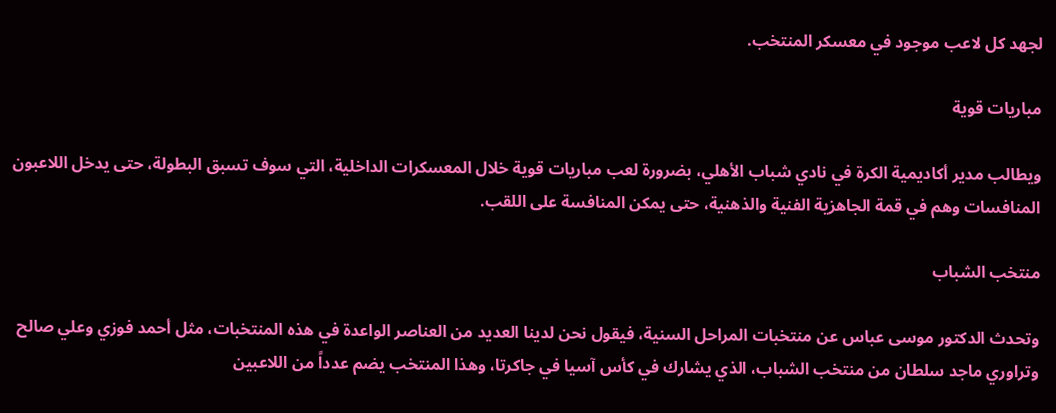لجهد كل لاعب موجود في معسكر المنتخب.

مباريات قوية

ويطالب مدير أكاديمية الكرة في نادي شباب الأهلي، بضرورة لعب مباريات قوية خلال المعسكرات الداخلية، التي سوف تسبق البطولة، حتى يدخل اللاعبون المنافسات وهم في قمة الجاهزية الفنية والذهنية، حتى يمكن المنافسة على اللقب.

منتخب الشباب

وتحدث الدكتور موسى عباس عن منتخبات المراحل السنية، فيقول نحن لدينا العديد من العناصر الواعدة في هذه المنتخبات، مثل أحمد فوزي وعلي صالح وتراوري ماجد سلطان من منتخب الشباب، الذي يشارك في كأس آسيا في جاكرتا، وهذا المنتخب يضم عدداً من اللاعبين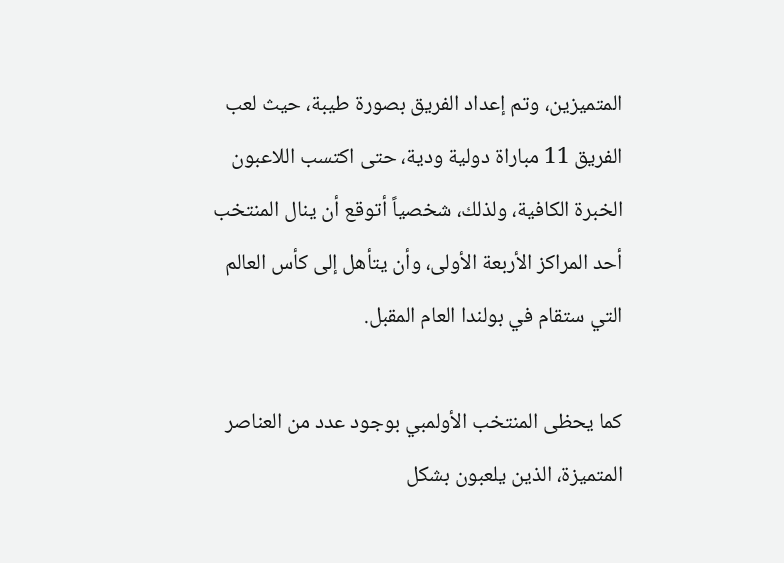المتميزين، وتم إعداد الفريق بصورة طيبة، حيث لعب الفريق 11 مباراة دولية ودية، حتى اكتسب اللاعبون الخبرة الكافية، ولذلك، شخصياً أتوقع أن ينال المنتخب أحد المراكز الأربعة الأولى، وأن يتأهل إلى كأس العالم التي ستقام في بولندا العام المقبل.

كما يحظى المنتخب الأولمبي بوجود عدد من العناصر المتميزة، الذين يلعبون بشكل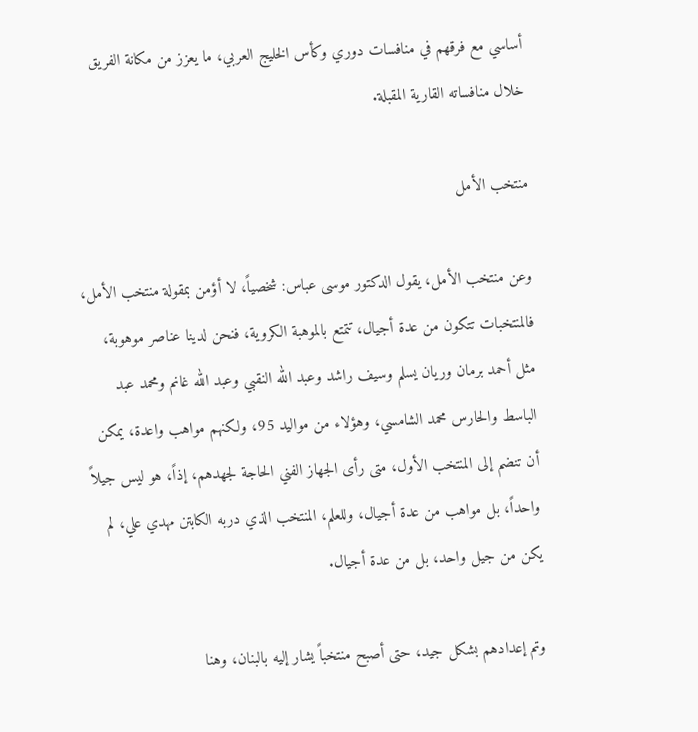أساسي مع فرقهم في منافسات دوري وكأس الخليج العربي، ما يعزز من مكانة الفريق خلال منافساته القارية المقبلة.

منتخب الأمل

وعن منتخب الأمل، يقول الدكتور موسى عباس: شخصياً، لا أؤمن بمقولة منتخب الأمل، فالمنتخبات تتكون من عدة أجيال، تتمتع بالموهبة الكروية، فنحن لدينا عناصر موهوبة، مثل أحمد برمان وريان يسلم وسيف راشد وعبد الله النقبي وعبد الله غانم ومحمد عبد الباسط والحارس محمد الشامسي، وهؤلاء من مواليد 95، ولكنهم مواهب واعدة، يمكن أن تنضم إلى المنتخب الأول، متى رأى الجهاز الفني الحاجة لجهدهم، إذاً، هو ليس جيلاً واحداً، بل مواهب من عدة أجيال، وللعلم، المنتخب الذي دربه الكابتن مهدي علي، لم يكن من جيل واحد، بل من عدة أجيال.

وتم إعدادهم بشكل جيد، حتى أصبح منتخباً يشار إليه بالبنان، وهنا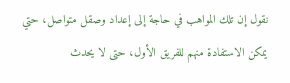نقول إن تلك المواهب في حاجة إلى إعداد وصقل متواصل، حتي يمكن الاستفادة منهم للفريق الأول، حتى لا يحدث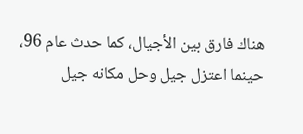هناك فارق بين الأجيال، كما حدث عام 96، حينما اعتزل جيل وحل مكانه جيل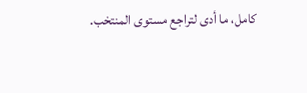كامل، ما أدى لتراجع مستوى المنتخب.